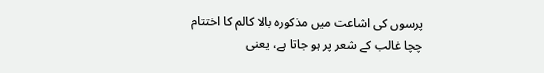پرسوں کی اشاعت میں مذکورہ بالا کالم کا اختتام چچا غالب کے شعر پر ہو جاتا ہے، یعنی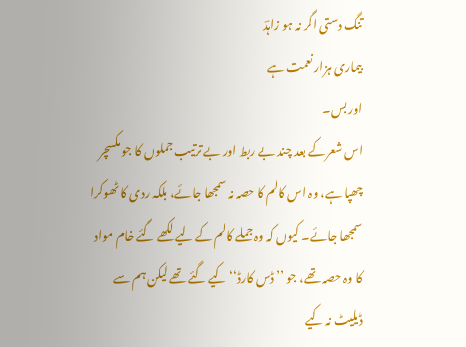تنگ دستی اگر نہ ہو زاہدؔ
بیماری ہزار نعمت ہے
اور بس۔
اس شعرکے بعد چند بے ربط اور بے ترتیب جملوں کا جو مکسچر چھپا ہے، وہ اس کالم کا حصہ نہ سمجھا جائے، بلکہ ردی کا ٹھوکرا سمجھا جائے۔ کیوں کہ وہ جملے کالم کے لیے لکھے گئے خام مواد کا وہ حصہ تھے، جو ’’ڈس کارڈ‘‘ کیے گئے تھے لیکن ہم سے ڈیلیٹ نہ کیے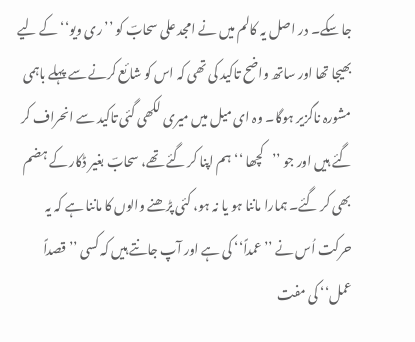جا سکے۔ در اصل یہ کالم میں نے امجد علی سحابؔ کو ’’ری ویو‘‘ کے لیے بھیجا تھا اور ساتھ واضح تاکید کی تھی کہ اس کو شائع کرنے سے پہلے باہمی مشورہ ناگزیر ہوگا۔ وہ ای میل میں میری لکھی گئی تاکید سے انحراف کر گئے ہیں اور جو ’’کچھا ‘‘ ہم اپنا کر گئے تھے، سحابؔ بغیر ڈکار کے ہضم بھی کر گئے۔ ہمارا ماننا ہو یا نہ ہو، کئی پڑھنے والوں کا ماننا ہے کہ یہ حرکت اُس نے ’’عمداً‘‘ کی ہے اور آپ جانتے ہیں کہ کسی ’’قصداً عمل‘‘ کی مفت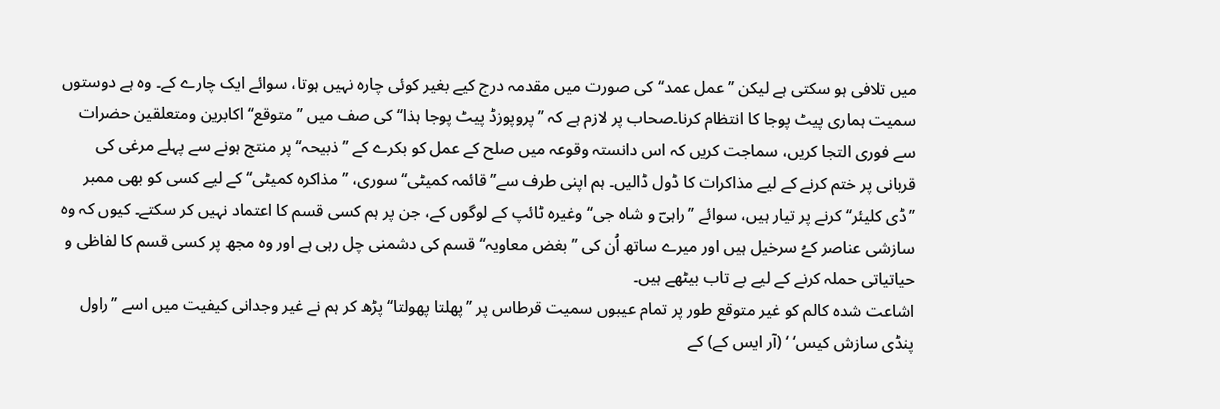میں تلافی ہو سکتی ہے لیکن ’’عمل عمد‘‘کی صورت میں مقدمہ درج کیے بغیر کوئی چارہ نہیں ہوتا، سوائے ایک چارے کے۔ وہ ہے دوستوں سمیت ہماری پیٹ پوجا کا انتظام کرنا۔صحاب پر لازم ہے کہ ’’پروپوزڈ پیٹ پوجا ہذا‘‘ کی صف میں ’’متوقع‘‘ اکابرین ومتعلقین حضرات سے فوری التجا کریں، سماجت کریں کہ اس دانستہ وقوعہ میں صلح کے عمل کو بکرے کے ’’ذبیحہ‘‘ پر منتج ہونے سے پہلے مرغی کی قربانی پر ختم کرنے کے لیے مذاکرات کا ڈول ڈالیں۔ ہم اپنی طرف سے’’قائمہ کمیٹی‘‘ سوری، ’’مذاکرہ کمیٹی‘‘ کے لیے کسی کو بھی ممبر ’’ڈی کلیئر‘‘ کرنے پر تیار ہیں، سوائے ’’راہیؔ و شاہ جی‘‘ وغیرہ ٹائپ کے لوگوں کے، جن پر ہم کسی قسم کا اعتماد نہیں کر سکتے۔ کیوں کہ وہ سازشی عناصر کےُ سرخیل ہیں اور میرے ساتھ اُن کی ’’بغض معاویہ‘‘ قسم کی دشمنی چل رہی ہے اور وہ مجھ پر کسی قسم کا لفاظی و حیاتیاتی حملہ کرنے کے لیے بے تاب بیٹھے ہیں۔
اشاعت شدہ کالم کو غیر متوقع طور پر تمام عیبوں سمیت قرطاس پر ’’پھلتا پھولتا‘‘ پڑھ کر ہم نے غیر وجدانی کیفیت میں اسے ’’راول پنڈی سازش کیس‘ ‘ (آر ایس کے) کے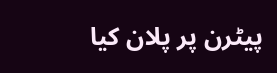پیٹرن پر پلان کیا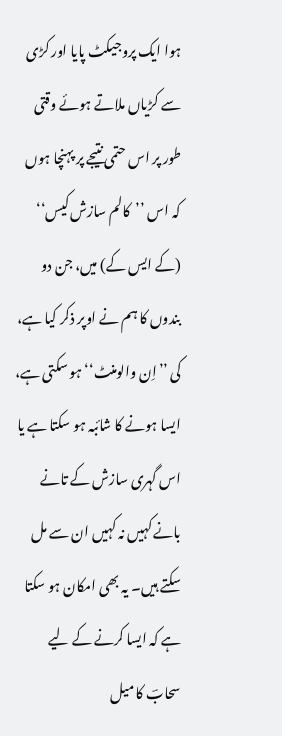ہوا ایک پروجیکٹ پایا اور کڑی سے کڑیاں ملاتے ہوئے وقتی طور پر اس حتمی نتیجے پر پہنچا ہوں کہ اس ’’کالم سازش کیس‘‘ (کے ایس کے) میں، جن دو بندوں کا ہم نے اوپر ذکر کیا ہے، کی ’’اِن والومنٹ‘‘ ہو سکتی ہے، ایسا ہونے کا شائبہ ہو سکتا ہے یا اس گہری سازش کے تانے بانے کہیں نہ کہیں ان سے مل سکتے ہیں۔ یہ بھی امکان ہو سکتا ہے کہ ایسا کرنے کے لیے سحابؔ کا میل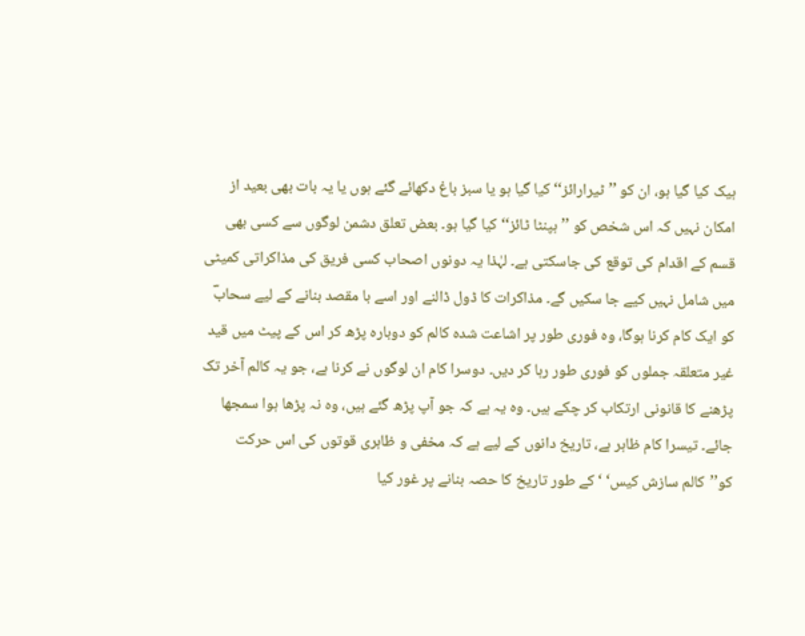ہیک کیا گیا ہو، ان کو ’’ٹیرارائز‘‘ کیا گیا ہو یا سبز باغ دکھائے گئے ہوں یا یہ بات بھی بعید از امکان نہیں کہ اس شخص کو ’’ہپنٹا ٹائز‘‘ کیا گیا ہو۔ بعض تعلق دشمن لوگوں سے کسی بھی قسم کے اقدام کی توقع کی جاسکتی ہے۔ لہٰذا یہ دونوں اصحاب کسی فریق کی مذاکراتی کمیٹی میں شامل نہیں کیے جا سکیں گے۔ مذاکرات کا ڈول ڈالنے اور اسے با مقصد بنانے کے لیے سحابؔ کو ایک کام کرنا ہوگا، وہ فوری طور پر اشاعت شدہ کالم کو دوبارہ پڑھ کر اس کے پیٹ میں قید غیر متعلقہ جملوں کو فوری طور رہا کر دیں۔ دوسرا کام ان لوگوں نے کرنا ہے، جو یہ کالم آخر تک پڑھنے کا قانونی ارتکاب کر چکے ہیں۔ وہ یہ ہے کہ جو آپ پڑھ گئے ہیں، وہ نہ پڑھا ہوا سمجھا جائے۔ تیسرا کام ظاہر ہے، تاریخ دانوں کے لیے ہے کہ مخفی و ظاہری قوتوں کی اس حرکت کو’’کالم سازش کیس‘ ‘کے طور تاریخ کا حصہ بنانے پر غور کیا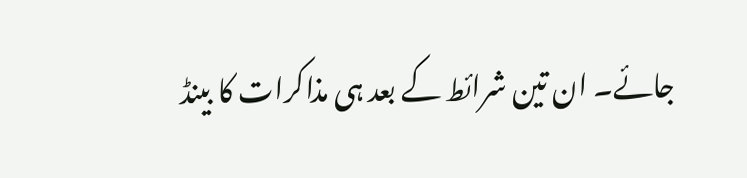جائے۔ ان تین شرائط کے بعد ہی مذاکرات کا بینڈ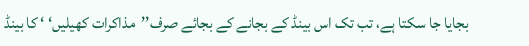بجایا جا سکتا ہے، تب تک اس بینڈ کے بجانے کے بجائے صرف’’مذاکرات کھیلیں‘ ‘ کا بینڈ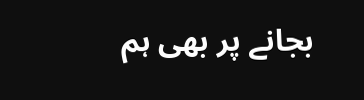بجانے پر بھی ہم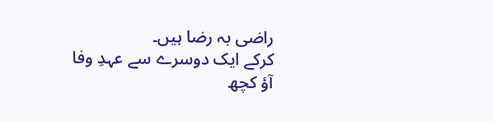راضی بہ رضا ہیں۔
کرکے ایک دوسرے سے عہدِ وفا
آؤ کچھ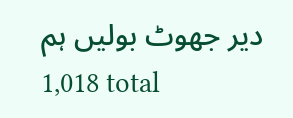دیر جھوٹ بولیں ہم
1,018 total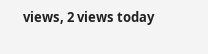views, 2 views today